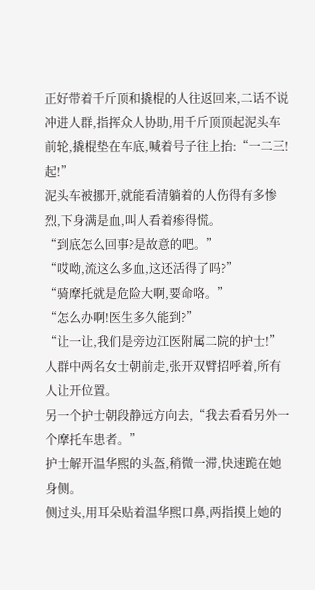正好带着千斤顶和撬棍的人往返回来,二话不说冲进人群,指挥众人协助,用千斤顶顶起泥头车前轮,撬棍垫在车底,喊着号子往上抬:“一二三!起!”
泥头车被挪开,就能看清躺着的人伤得有多惨烈,下身满是血,叫人看着瘆得慌。
“到底怎么回事?是故意的吧。”
“哎呦,流这么多血,这还活得了吗?”
“骑摩托就是危险大啊,要命咯。”
“怎么办啊!医生多久能到?”
“让一让,我们是旁边江医附属二院的护士!”人群中两名女士朝前走,张开双臂招呼着,所有人让开位置。
另一个护士朝段静远方向去,“我去看看另外一个摩托车患者。”
护士解开温华熙的头盔,稍微一滞,快速跪在她身侧。
侧过头,用耳朵贴着温华熙口鼻,两指摸上她的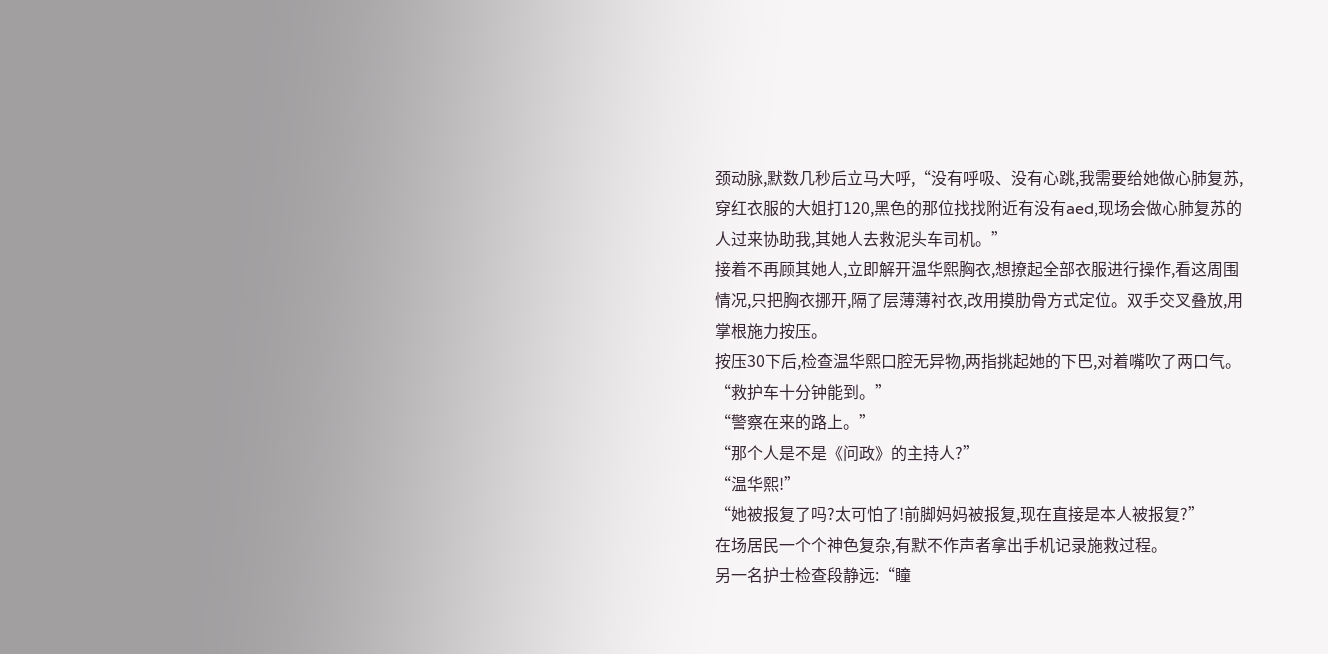颈动脉,默数几秒后立马大呼,“没有呼吸、没有心跳,我需要给她做心肺复苏,穿红衣服的大姐打120,黑色的那位找找附近有没有aed,现场会做心肺复苏的人过来协助我,其她人去救泥头车司机。”
接着不再顾其她人,立即解开温华熙胸衣,想撩起全部衣服进行操作,看这周围情况,只把胸衣挪开,隔了层薄薄衬衣,改用摸肋骨方式定位。双手交叉叠放,用掌根施力按压。
按压30下后,检查温华熙口腔无异物,两指挑起她的下巴,对着嘴吹了两口气。
“救护车十分钟能到。”
“警察在来的路上。”
“那个人是不是《问政》的主持人?”
“温华熙!”
“她被报复了吗?太可怕了!前脚妈妈被报复,现在直接是本人被报复?”
在场居民一个个神色复杂,有默不作声者拿出手机记录施救过程。
另一名护士检查段静远:“瞳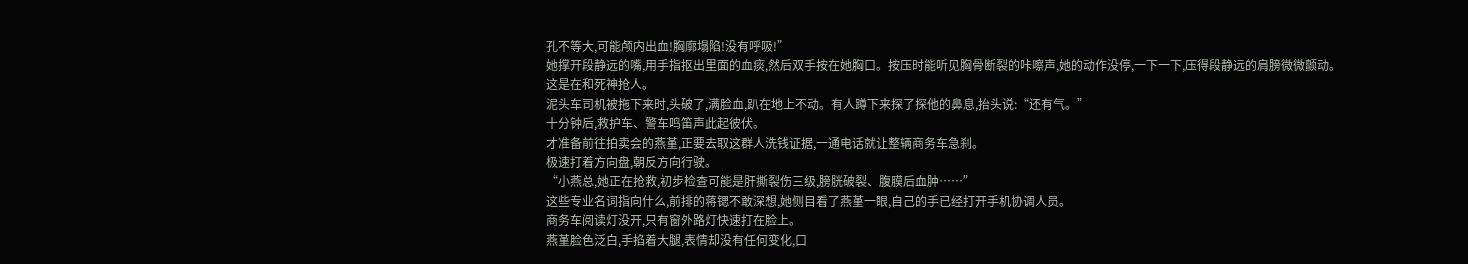孔不等大,可能颅内出血!胸廓塌陷!没有呼吸!”
她撑开段静远的嘴,用手指抠出里面的血痰,然后双手按在她胸口。按压时能听见胸骨断裂的咔嚓声,她的动作没停,一下一下,压得段静远的肩膀微微颤动。
这是在和死神抢人。
泥头车司机被拖下来时,头破了,满脸血,趴在地上不动。有人蹲下来探了探他的鼻息,抬头说:“还有气。”
十分钟后,救护车、警车鸣笛声此起彼伏。
才准备前往拍卖会的燕堇,正要去取这群人洗钱证据,一通电话就让整辆商务车急刹。
极速打着方向盘,朝反方向行驶。
“小燕总,她正在抢救,初步检查可能是肝撕裂伤三级,膀胱破裂、腹膜后血肿……”
这些专业名词指向什么,前排的蒋锶不敢深想,她侧目看了燕堇一眼,自己的手已经打开手机协调人员。
商务车阅读灯没开,只有窗外路灯快速打在脸上。
燕堇脸色泛白,手掐着大腿,表情却没有任何变化,口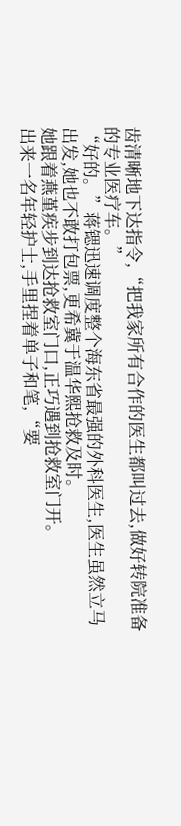齿清晰地下达指令,“把我家所有合作的医生都叫过去,做好转院准备的专业医疗车。”
“好的。”蒋锶迅速调度整个海东省最强的外科医生,医生虽然立马出发,她也不敢打包票,更希冀于温华熙抢救及时。
她跟着燕堇疾步到达抢救室门口,正巧遇到抢救室门开。
出来一名年轻护士,手里捏着单子和笔,“要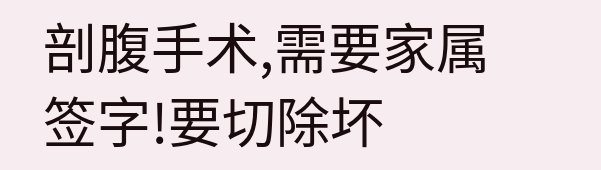剖腹手术,需要家属签字!要切除坏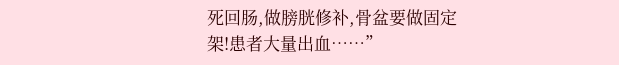死回肠,做膀胱修补,骨盆要做固定架!患者大量出血……”